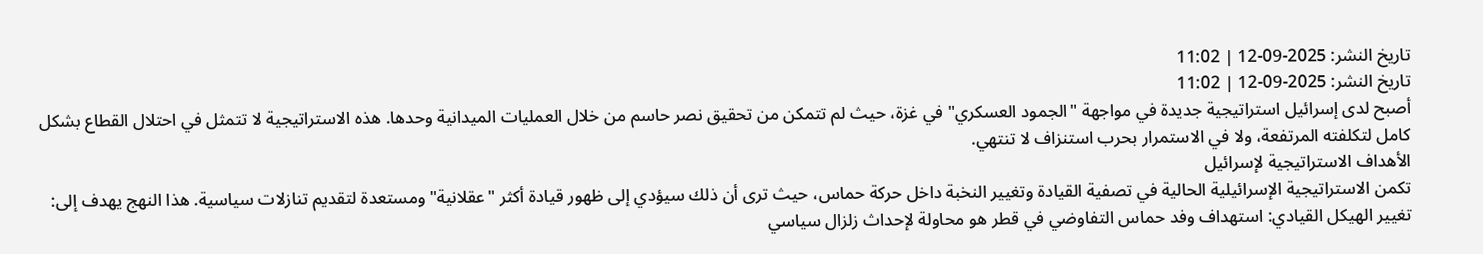تاريخ النشر: 2025-09-12 | 11:02
تاريخ النشر: 2025-09-12 | 11:02
أصبح لدى إسرائيل استراتيجية جديدة في مواجهة "الجمود العسكري" في غزة، حيث لم تتمكن من تحقيق نصر حاسم من خلال العمليات الميدانية وحدها. هذه الاستراتيجية لا تتمثل في احتلال القطاع بشكل كامل لتكلفته المرتفعة، ولا في الاستمرار بحرب استنزاف لا تنتهي.
الأهداف الاستراتيجية لإسرائيل
تكمن الاستراتيجية الإسرائيلية الحالية في تصفية القيادة وتغيير النخبة داخل حركة حماس، حيث ترى أن ذلك سيؤدي إلى ظهور قيادة أكثر "عقلانية" ومستعدة لتقديم تنازلات سياسية. هذا النهج يهدف إلى:
تغيير الهيكل القيادي: استهداف وفد حماس التفاوضي في قطر هو محاولة لإحداث زلزال سياسي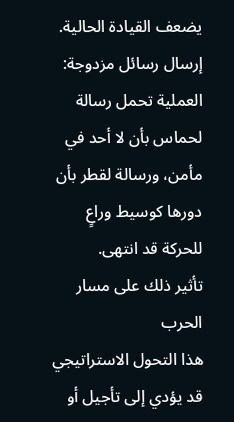يضعف القيادة الحالية.
إرسال رسائل مزدوجة: العملية تحمل رسالة لحماس بأن لا أحد في مأمن، ورسالة لقطر بأن دورها كوسيط وراعٍ للحركة قد انتهى.
تأثير ذلك على مسار الحرب
هذا التحول الاستراتيجي قد يؤدي إلى تأجيل أو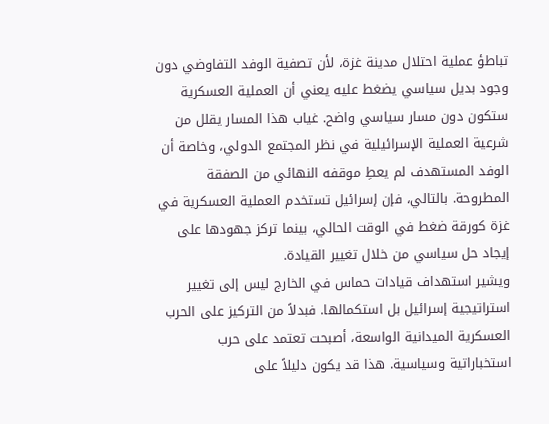تباطؤ عملية احتلال مدينة غزة، لأن تصفية الوفد التفاوضي دون وجود بديل سياسي يضغط عليه يعني أن العملية العسكرية ستكون دون مسار سياسي واضح. غياب هذا المسار يقلل من شرعية العملية الإسرائيلية في نظر المجتمع الدولي، وخاصة أن الوفد المستهدف لم يعطِ موقفه النهائي من الصفقة المطروحة. بالتالي، فإن إسرائيل تستخدم العملية العسكرية في غزة كورقة ضغط في الوقت الحالي، بينما تركز جهودها على إيجاد حل سياسي من خلال تغيير القيادة.
ويشير استهداف قيادات حماس في الخارج ليس إلى تغيير استراتيجية إسرائيل بل استكمالها. فبدلاً من التركيز على الحرب العسكرية الميدانية الواسعة، أصبحت تعتمد على حرب استخباراتية وسياسية. هذا قد يكون دليلاً على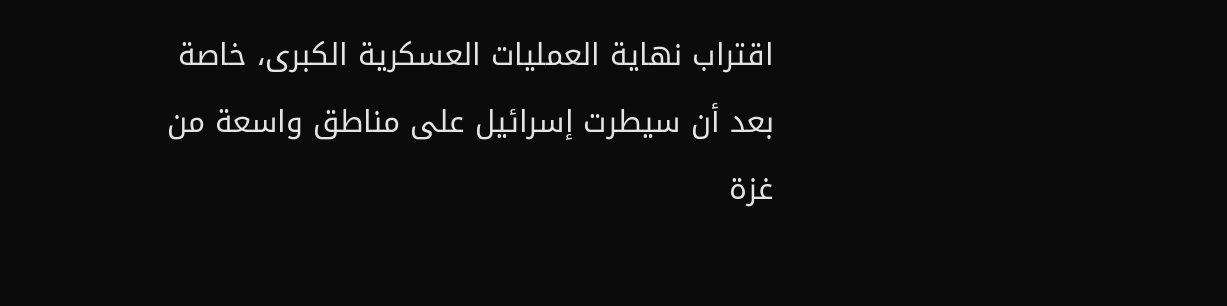اقتراب نهاية العمليات العسكرية الكبرى، خاصة بعد أن سيطرت إسرائيل على مناطق واسعة من غزة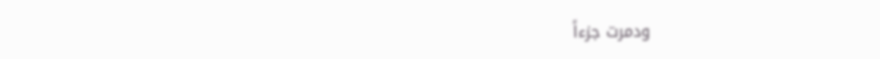ودمرت جزءاً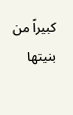كبيراً من بنيتها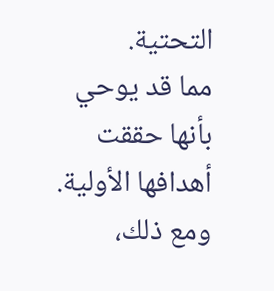التحتية.
مما قد يوحي بأنها حققت أهدافها الأولية. ومع ذلك،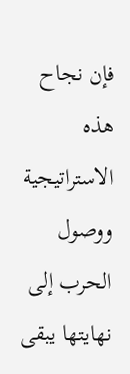فإن نجاح هذه الاستراتيجية ووصول الحرب إلى نهايتها يبقى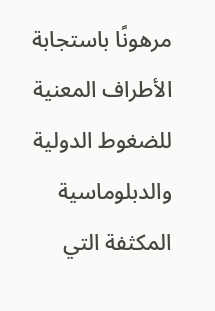مرهونًا باستجابة الأطراف المعنية للضغوط الدولية والدبلوماسية المكثفة التي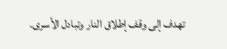تهدف إلى وقف إطلاق النار وتبادل الأسرى.